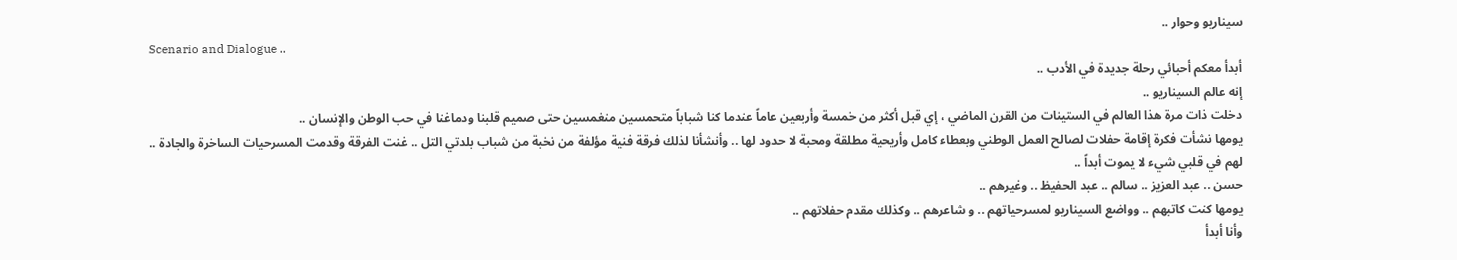سيناريو وحوار ..
Scenario and Dialogue ..
أبدأ معكم أحبائي رحلة جديدة في الأدب ..
إنه عالم السيناريو ..
دخلت ذات مرة هذا العالم في الستينات من القرن الماضي ، إي قبل أكثر من خمسة وأربعين عاماً عندما كنا شباباً متحمسين منغمسين حتى صميم قلبنا ودماغنا في حب الوطن والإنسان ..
يومها نشأت فكرة إقامة حفلات لصالح العمل الوطني وبعطاء كامل وأريحية مطلقة ومحبة لا حدود لها .. وأنشأنا لذلك فرقة فنية مؤلفة من نخبة من شباب بلدتي التل .. غنت الفرقة وقدمت المسرحيات الساخرة والجادة ..
لهم في قلبي شيء لا يموت أبداً ..
حسن .. عبد العزيز .. سالم .. عبد الحفيظ .. وغيرهم ..
يومها كنت كاتبهم .. وواضع السيناريو لمسرحياتهم .. و شاعرهم .. وكذلك مقدم حفلاتهم ..
وأنا أبدأ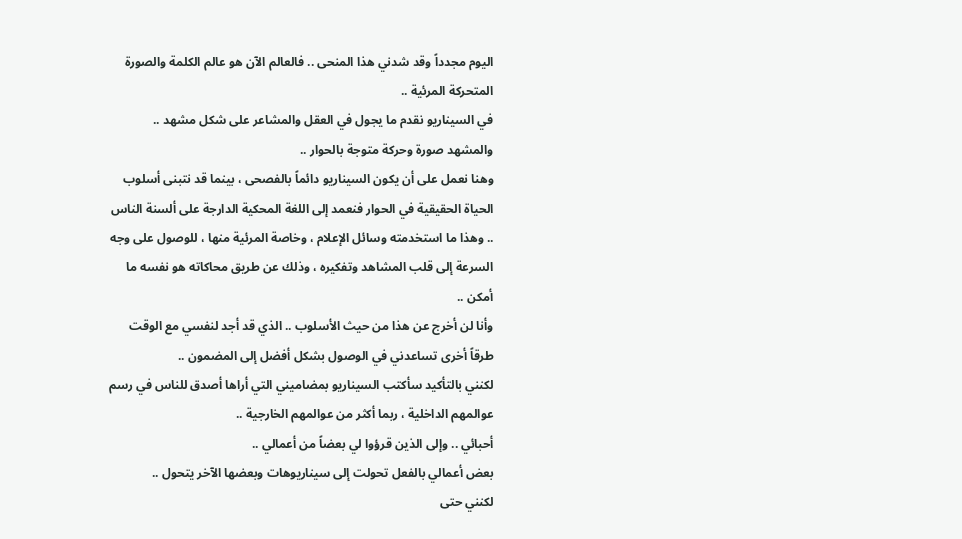اليوم مجدداً وقد شدني هذا المنحى .. فالعالم الآن هو عالم الكلمة والصورة المتحركة المرئية ..
في السيناريو نقدم ما يجول في العقل والمشاعر على شكل مشهد .. والمشهد صورة وحركة متوجة بالحوار ..
وهنا نعمل على أن يكون السيناريو دائماً بالفصحى ، بينما قد نتبنى أسلوب الحياة الحقيقية في الحوار فنعمد إلى اللغة المحكية الدارجة على ألسنة الناس .. وهذا ما استخدمته وسائل الإعلام ، وخاصة المرئية منها ، للوصول على وجه السرعة إلى قلب المشاهد وتفكيره ، وذلك عن طريق محاكاته هو نفسه ما أمكن ..
وأنا لن أخرج عن هذا من حيث الأسلوب .. الذي قد أجد لنفسي مع الوقت طرقاً أخرى تساعدني في الوصول بشكل أفضل إلى المضمون ..
لكنني بالتأكيد سأكتب السيناريو بمضاميني التي أراها أصدق للناس في رسم عوالمهم الداخلية ، ربما أكثر من عوالمهم الخارجية ..
أحبائي .. وإلى الذين قرؤوا لي بعضاً من أعمالي ..
بعض أعمالي بالفعل تحولت إلى سيناريوهات وبعضها الآخر يتحول ..
لكنني حتى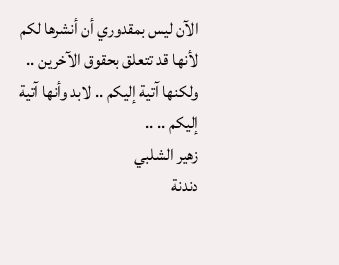الآن ليس بمقدوري أن أنشرها لكم لأنها قد تتعلق بحقوق الآخرين .. ولكنها آتية إليكم .. لابد وأنها آتية إليكم .. ..
زهير الشلبي
دندنة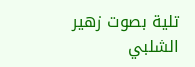تلية بصوت زهير الشلبي